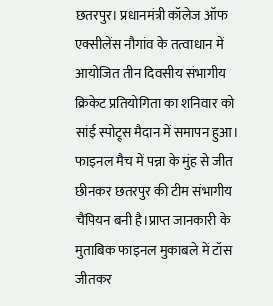छतरपुर। प्रधानमंत्री कॉलेज ऑफ एक्सीलेंस नौगांव के तत्वाधान में आयोजित तीन दिवसीय संभागीय क्रिकेट प्रतियोगिता का शनिवार को सांई स्पोट्र्स मैदान में समापन हुआ। फाइनल मैच में पन्ना के मुंह से जीत छीनकर छतरपुर की टीम संभागीय चैंपियन बनी है।प्राप्त जानकारी के मुताबिक फाइनल मुकाबले में टॉस जीतकर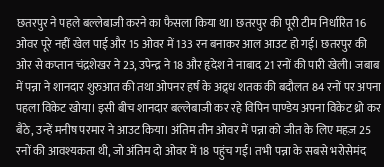छतरपुर ने पहले बल्लेबाजी करने का फैसला किया था। छतरपुर की पूरी टीम निर्धारित 16 ओवर पूरे नहीं खेल पाई और 15 ओवर में 133 रन बनाकर आल आउट हो गई। छतरपुर की ओर से कप्तान चंद्रशेखर ने 23, उपेन्द्र ने 18 और हृदेश ने नाबाद 21 रनों की पारी खेली। जबाब में पन्ना ने शानदार शुरुआत की तथा ओपनर हर्ष के अद्र्ध शतक की बदौलत 84 रनों पर अपना पहला विकेट खोया। इसी बीच शानदार बल्लेबाजी कर रहे विपिन पाण्डेय अपना विकेट थ्रो कर बैठे, उन्हें मनीष परमार ने आउट किया। अंतिम तीन ओवर में पन्ना को जीत के लिए महज़ 25 रनों की आवश्यकता थी, जो अंतिम दो ओवर में 18 पहुंच गई। तभी पन्ना के सबसे भरोसेमंद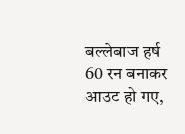बल्लेबाज हर्ष 60 रन बनाकर आउट हो गए,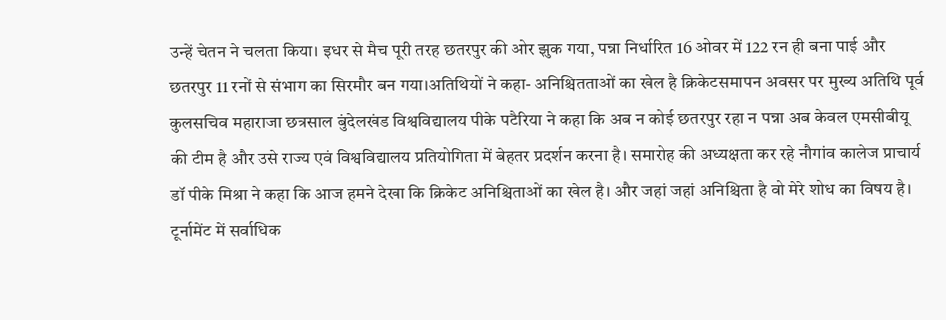उन्हें चेतन ने चलता किया। इधर से मैच पूरी तरह छतरपुर की ओर झुक गया, पन्ना निर्धारित 16 ओवर में 122 रन ही बना पाई और छतरपुर 11 रनों से संभाग का सिरमौर बन गया।अतिथियों ने कहा- अनिश्चितताओं का खेल है क्रिकेटसमापन अवसर पर मुख्य अतिथि पूर्व कुलसचिव महाराजा छत्रसाल बुंदेलखंड विश्वविद्यालय पीके पटैरिया ने कहा कि अब न कोई छतरपुर रहा न पन्ना अब केवल एमसीबीयू की टीम है और उसे राज्य एवं विश्वविद्यालय प्रतियोगिता में बेहतर प्रदर्शन करना है। समारोह की अध्यक्षता कर रहे नौगांव कालेज प्राचार्य डॉ पीके मिश्रा ने कहा कि आज हमने देखा कि क्रिकेट अनिश्चिताओं का खेल है। और जहां जहां अनिश्चिता है वो मेरे शोध का विषय है। टूर्नामेंट में सर्वाधिक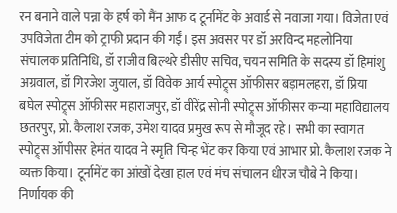रन बनाने वाले पन्ना के हर्ष को मैंन आफ द टूर्नामेंट के अवार्ड से नवाजा गया। विजेता एवं उपविजेता टीम को ट्राफी प्रदान की गईं। इस अवसर पर डॉ अरविन्द महलोनिया संचालक प्रतिनिधि, डॉ राजीव बिल्थरे डीसीए सचिव, चयन समिति के सदस्य डॉ हिमांशु अग्रवाल, डॉ गिरजेश जुयाल, डॉ विवेक आर्य स्पोट्र्स ऑफीसर बड़ामलहरा, डॉ प्रिया बघेल स्पोट्र्स ऑफीसर महाराजपुर, डॉ वीरेंद्र सोनी स्पोट्र्स ऑफीसर कन्या महाविद्यालय छतरपुर, प्रो. कैलाश रजक, उमेश यादव प्रमुख रूप से मौजूद रहे। सभी का स्वागत स्पोट्र्स ऑपीसर हेमंत यादव ने स्मृति चिन्ह भेंट कर किया एवं आभार प्रो. कैलाश रजक ने व्यक्त किया। टूर्नामेंट का आंखों देखा हाल एवं मंच संचालन धीरज चौबे ने किया। निर्णायक की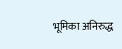भूमिका अनिरुद्ध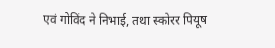एवं गोविंद ने निभाई, तथा स्कोरर पियूष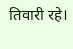तिवारी रहे।